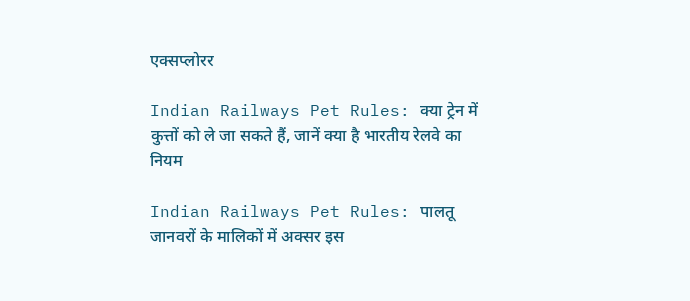एक्सप्लोरर

Indian Railways Pet Rules: क्या ट्रेन में कुत्तों को ले जा सकते हैं, जानें क्या है भारतीय रेलवे का नियम

Indian Railways Pet Rules: पालतू जानवरों के मालिकों में अक्सर इस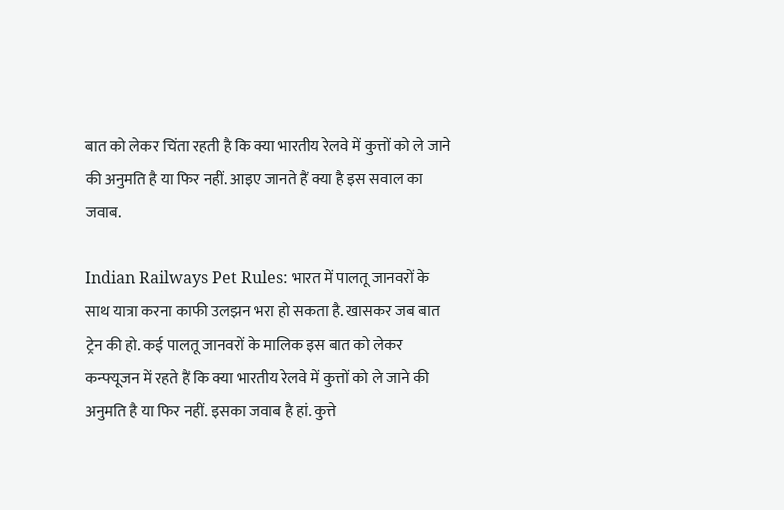बात को लेकर चिंता रहती है कि क्या भारतीय रेलवे में कुत्तों को ले जाने की अनुमति है या फिर नहीं. आइए जानते हैं क्या है इस सवाल का जवाब.

Indian Railways Pet Rules: भारत में पालतू जानवरों के साथ यात्रा करना काफी उलझन भरा हो सकता है. खासकर जब बात ट्रेन की हो. कई पालतू जानवरों के मालिक इस बात को लेकर कन्फ्यूजन में रहते हैं कि क्या भारतीय रेलवे में कुत्तों को ले जाने की अनुमति है या फिर नहीं. इसका जवाब है हां. कुत्ते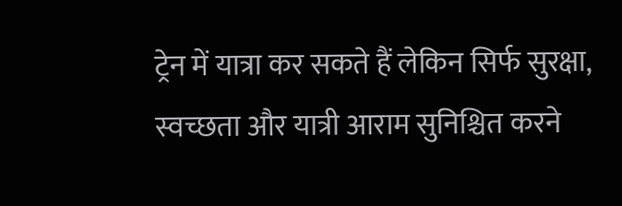ट्रेन में यात्रा कर सकते हैं लेकिन सिर्फ सुरक्षा, स्वच्छता और यात्री आराम सुनिश्चित करने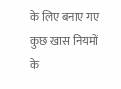के लिए बनाए गए कुछ खास नियमों के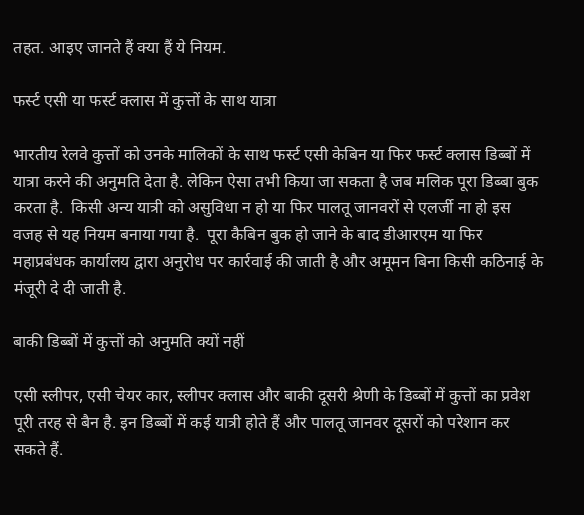तहत. आइए जानते हैं क्या हैं ये नियम.

फर्स्ट एसी या फर्स्ट क्लास में कुत्तों के साथ यात्रा

भारतीय रेलवे कुत्तों को उनके मालिकों के साथ फर्स्ट एसी केबिन या फिर फर्स्ट क्लास डिब्बों में यात्रा करने की अनुमति देता है. लेकिन ऐसा तभी किया जा सकता है जब मलिक पूरा डिब्बा बुक करता है.  किसी अन्य यात्री को असुविधा न हो या फिर पालतू जानवरों से एलर्जी ना हो इस वजह से यह नियम बनाया गया है.  पूरा कैबिन बुक हो जाने के बाद डीआरएम या फिर महाप्रबंधक कार्यालय द्वारा अनुरोध पर कार्रवाई की जाती है और अमूमन बिना किसी कठिनाई के मंजूरी दे दी जाती है.

बाकी डिब्बों में कुत्तों को अनुमति क्यों नहीं

एसी स्लीपर, एसी चेयर कार, स्लीपर क्लास और बाकी दूसरी श्रेणी के डिब्बों में कुत्तों का प्रवेश पूरी तरह से बैन है. इन डिब्बों में कई यात्री होते हैं और पालतू जानवर दूसरों को परेशान कर सकते हैं.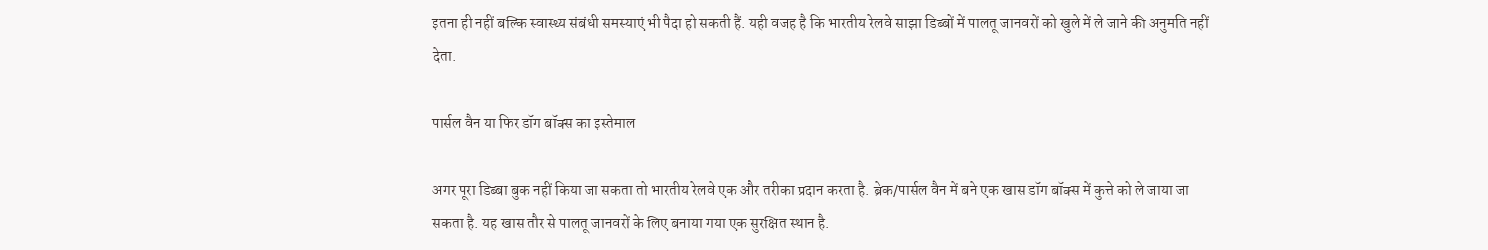इतना ही नहीं बल्कि स्वास्थ्य संबंधी समस्याएं भी पैदा हो सकती हैं. यही वजह है कि भारतीय रेलवे साझा डिब्बों में पालतू जानवरों को खुले में ले जाने की अनुमति नहीं देता.

पार्सल वैन या फिर डॉग बॉक्स का इस्तेमाल

अगर पूरा डिब्बा बुक नहीं किया जा सकता तो भारतीय रेलवे एक और तरीका प्रदान करता है. ब्रेक/पार्सल वैन में बने एक खास डॉग बॉक्स में कुत्ते को ले जाया जा सकता है. यह खास तौर से पालतू जानवरों के लिए बनाया गया एक सुरक्षित स्थान है.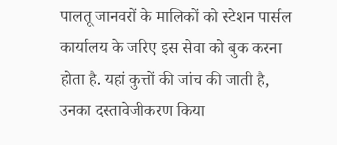पालतू जानवरों के मालिकों को स्टेशन पार्सल कार्यालय के जरिए इस सेवा को बुक करना होता है. यहां कुत्तों की जांच की जाती है, उनका दस्तावेजीकरण किया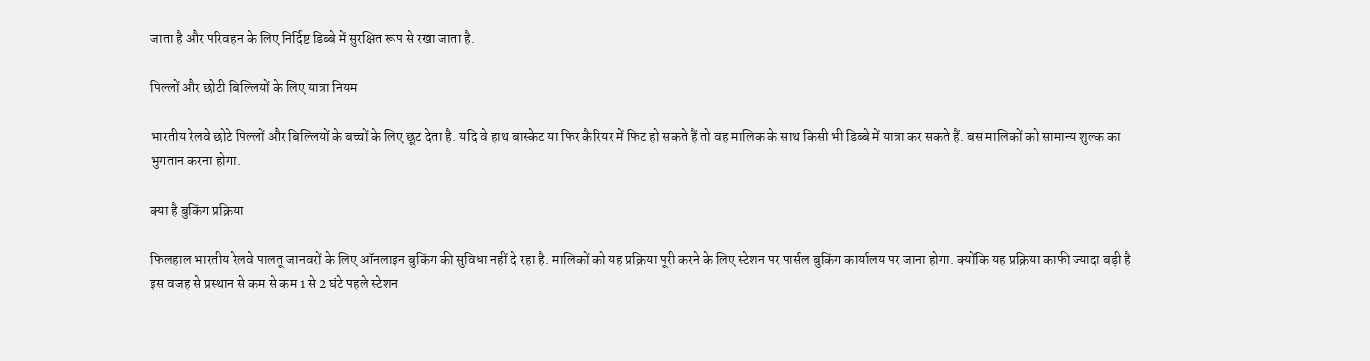जाता है और परिवहन के लिए निर्दिष्ट डिब्बे में सुरक्षित रूप से रखा जाता है.

पिल्लों और छोटी बिल्लियों के लिए यात्रा नियम

भारतीय रेलवे छोटे पिल्लों और बिल्लियों के बच्चों के लिए छूट देता है. यदि वे हाथ बास्केट या फिर कैरियर में फिट हो सकते हैं तो वह मालिक के साथ किसी भी डिब्बे में यात्रा कर सकते हैं. बस मालिकों को सामान्य शुल्क का भुगतान करना होगा.

क्या है बुकिंग प्रक्रिया

फिलहाल भारतीय रेलवे पालतू जानवरों के लिए ऑनलाइन बुकिंग की सुविधा नहीं दे रहा है. मालिकों को यह प्रक्रिया पूरी करने के लिए स्टेशन पर पार्सल बुकिंग कार्यालय पर जाना होगा. क्योंकि यह प्रक्रिया काफी ज्यादा बड़ी है इस वजह से प्रस्थान से कम से कम 1 से 2 घंटे पहले स्टेशन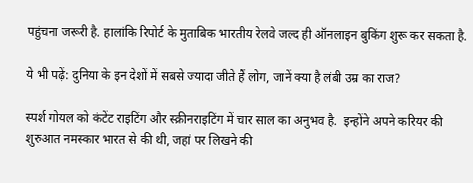पहुंचना जरूरी है. हालांकि रिपोर्ट के मुताबिक भारतीय रेलवे जल्द ही ऑनलाइन बुकिंग शुरू कर सकता है.

ये भी पढ़ें: दुनिया के इन देशों में सबसे ज्यादा जीते हैं लोग, जानें क्या‌ है लंबी उम्र का राज?

स्पर्श गोयल को कंटेंट राइटिंग और स्क्रीनराइटिंग में चार साल का अनुभव है.  इन्होंने अपने करियर की शुरुआत नमस्कार भारत से की थी, जहां पर लिखने की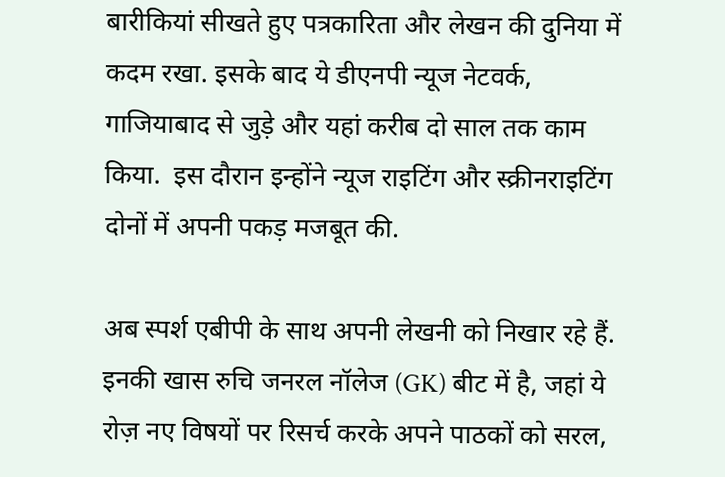बारीकियां सीखते हुए पत्रकारिता और लेखन की दुनिया में कदम रखा. इसके बाद ये डीएनपी न्यूज नेटवर्क, गाजियाबाद से जुड़े और यहां करीब दो साल तक काम किया.  इस दौरान इन्होंने न्यूज राइटिंग और स्क्रीनराइटिंग दोनों में अपनी पकड़ मजबूत की.

अब स्पर्श एबीपी के साथ अपनी लेखनी को निखार रहे हैं. इनकी खास रुचि जनरल नॉलेज (GK) बीट में है, जहां ये रोज़ नए विषयों पर रिसर्च करके अपने पाठकों को सरल,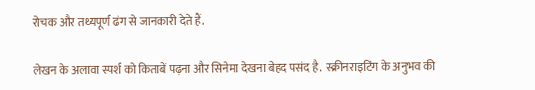रोचक और तथ्यपूर्ण ढंग से जानकारी देते हैं.

लेखन के अलावा स्पर्श को किताबें पढ़ना और सिनेमा देखना बेहद पसंद है.  स्क्रीनराइटिंग के अनुभव की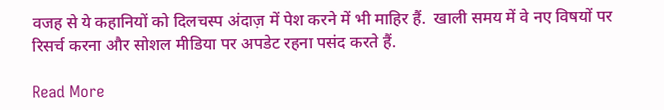वजह से ये कहानियों को दिलचस्प अंदाज़ में पेश करने में भी माहिर हैं.  खाली समय में वे नए विषयों पर रिसर्च करना और सोशल मीडिया पर अपडेट रहना पसंद करते हैं.

Read More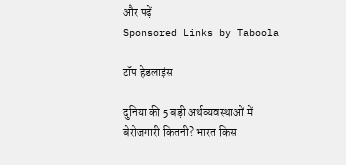और पढ़ें
Sponsored Links by Taboola

टॉप हेडलाइंस

दुनिया की 5 बड़ी अर्थव्यवस्थाओं में बेरोजगारी कितनी? भारत किस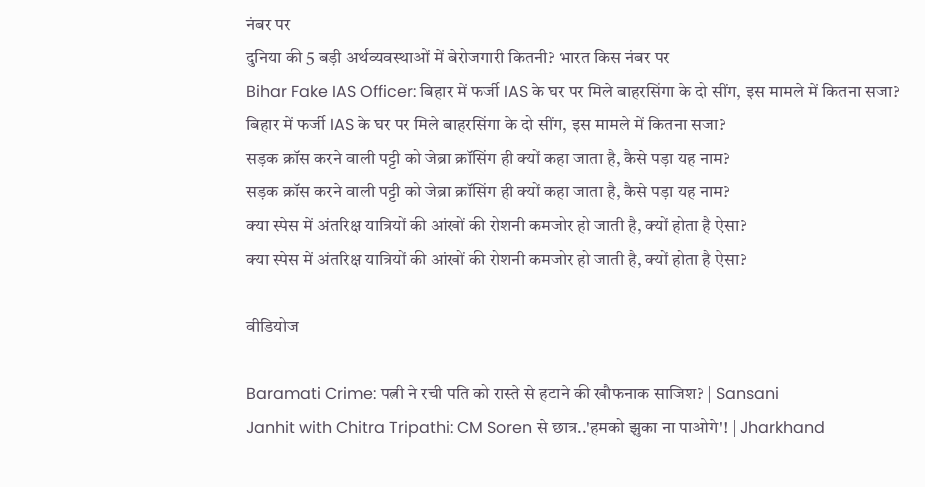नंबर पर
दुनिया की 5 बड़ी अर्थव्यवस्थाओं में बेरोजगारी कितनी? भारत किस नंबर पर
Bihar Fake IAS Officer: बिहार में फर्जी IAS के घर पर मिले बाहरसिंगा के दो सींग, इस मामले में कितना सजा?
बिहार में फर्जी IAS के घर पर मिले बाहरसिंगा के दो सींग, इस मामले में कितना सजा?
सड़क क्रॉस करने वाली पट्टी को जेब्रा क्रॉसिंग ही क्यों कहा जाता है, कैसे पड़ा यह नाम?
सड़क क्रॉस करने वाली पट्टी को जेब्रा क्रॉसिंग ही क्यों कहा जाता है, कैसे पड़ा यह नाम?
क्या स्पेस में अंतरिक्ष यात्रियों की आंखों की रोशनी कमजोर हो जाती है, क्यों होता है ऐसा?
क्या स्पेस में अंतरिक्ष यात्रियों की आंखों की रोशनी कमजोर हो जाती है, क्यों होता है ऐसा?

वीडियोज

Baramati Crime: पत्नी ने रची पति को रास्ते से हटाने की खौफनाक साजिश? | Sansani
Janhit with Chitra Tripathi: CM Soren से छात्र..'हमको झुका ना पाओगे'! | Jharkhand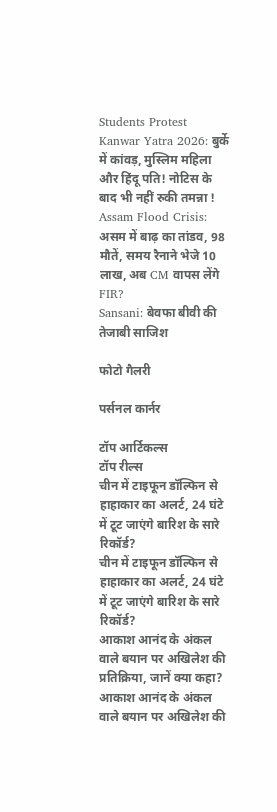Students Protest
Kanwar Yatra 2026: बुर्के में कांवड़, मुस्लिम महिला और हिंदू पति! नोटिस के बाद भी नहीं रुकी तमन्ना !
Assam Flood Crisis: असम में बाढ़ का तांडव, 98 मौतें, समय रैनाने भेजे 10 लाख, अब CM वापस लेंगे FIR?
Sansani: बेवफा बीवी की तेजाबी साजिश

फोटो गैलरी

पर्सनल कार्नर

टॉप आर्टिकल्स
टॉप रील्स
चीन में टाइफून डॉल्फिन से हाहाकार का अलर्ट, 24 घंटे में टूट जाएंगे बारिश के सारे रिकॉर्ड?
चीन में टाइफून डॉल्फिन से हाहाकार का अलर्ट, 24 घंटे में टूट जाएंगे बारिश के सारे रिकॉर्ड?
आकाश आनंद के अंकल वाले बयान पर अखिलेश की प्रतिक्रिया, जानें क्या कहा?
आकाश आनंद के अंकल वाले बयान पर अखिलेश की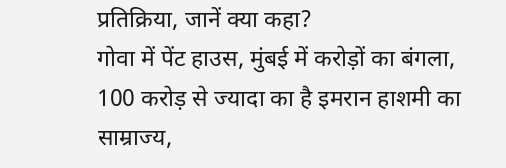प्रतिक्रिया, जानें क्या कहा?
गोवा में पेंट हाउस, मुंबई में करोड़ों का बंगला, 100 करोड़ से ज्यादा का है इमरान हाशमी का साम्राज्य,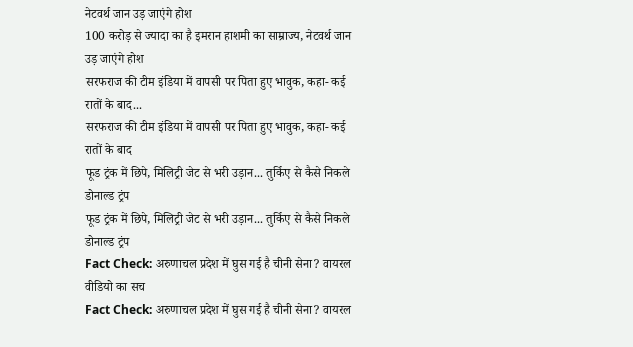नेटवर्थ जान उड़ जाएंगे होश
100 करोड़ से ज्यादा का है इमरान हाशमी का साम्राज्य, नेटवर्थ जान उड़ जाएंगे होश
सरफराज की टीम इंडिया में वापसी पर पिता हुए भावुक, कहा- कई रातों के बाद...
सरफराज की टीम इंडिया में वापसी पर पिता हुए भावुक, कहा- कई रातों के बाद
फूड ट्रंक में छिपे, मिलिट्री जेट से भरी उड़ान... तुर्किए से कैसे निकले डोनाल्ड ट्रंप
फूड ट्रंक में छिपे, मिलिट्री जेट से भरी उड़ान... तुर्किए से कैसे निकले डोनाल्ड ट्रंप
Fact Check: अरुणाचल प्रदेश में घुस गई है चीनी सेना? वायरल वीडियो का सच
Fact Check: अरुणाचल प्रदेश में घुस गई है चीनी सेना? वायरल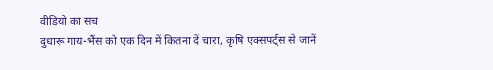वीडियो का सच
दुधारू गाय-भैंस को एक दिन में कितना दें चारा, कृषि एक्सपर्ट्स से जानें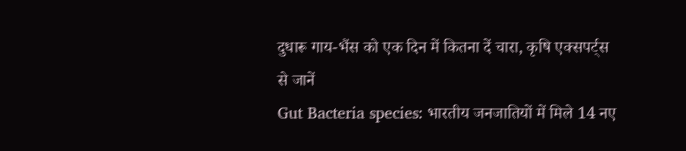दुधारू गाय-भैंस को एक दिन में कितना दें चारा, कृषि एक्सपर्ट्स से जानें
Gut Bacteria species: भारतीय जनजातियों में मिले 14 नए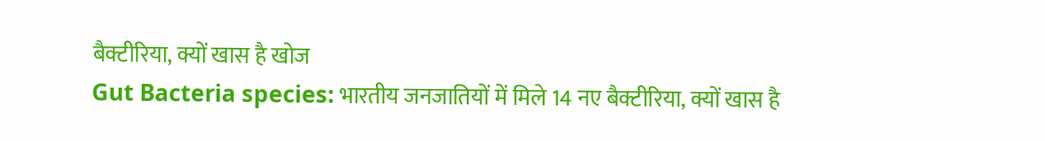बैक्टीरिया, क्यों खास है खोज
Gut Bacteria species: भारतीय जनजातियों में मिले 14 नए बैक्टीरिया, क्यों खास है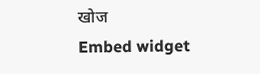खोज
Embed widget